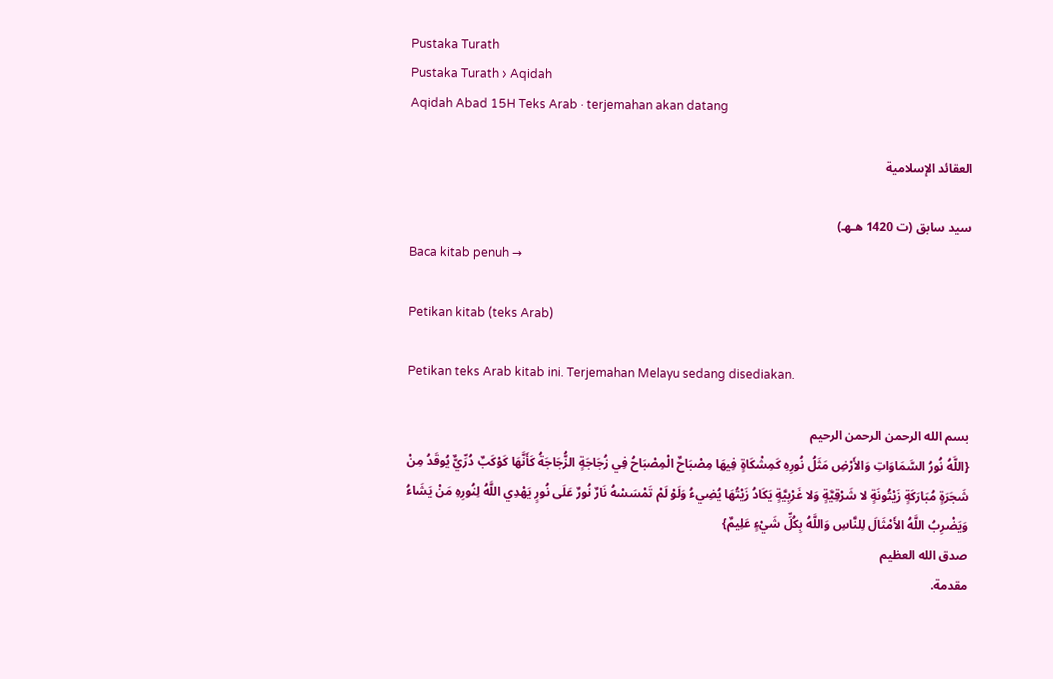Pustaka Turath
Pustaka Turath › Aqidah
Aqidah Abad 15H Teks Arab · terjemahan akan datang

العقائد الإسلامية

سيد سابق (ت 1420 هـهـ)
Baca kitab penuh →

Petikan kitab (teks Arab)

Petikan teks Arab kitab ini. Terjemahan Melayu sedang disediakan.

بسم الله الرحمن الرحمن الرحيم
{اللَّهُ نُورُ السَّمَاوَاتِ وَالأَرْضِ مَثَلُ نُورِهِ كَمِشْكَاةٍ فِيهَا مِصْبَاحٌ الْمِصْبَاحُ فِي زُجَاجَةٍ الزُّجَاجَةُ كَأَنَّهَا كَوْكَبٌ دُرِّيٌّ يُوقَدُ مِنْ شَجَرَةٍ مُبَارَكَةٍ زَيْتُونَةٍ لا شَرْقِيَّةٍ وَلا غَرْبِيَّةٍ يَكَادُ زَيْتُهَا يُضِيءُ وَلَوْ لَمْ تَمْسَسْهُ نَارٌ نُورٌ عَلَى نُورٍ يَهْدِي اللَّهُ لِنُورِهِ مَنْ يَشَاءُ وَيَضْرِبُ اللَّهُ الأَمْثَالَ لِلنَّاسِ وَاللَّهُ بِكُلِّ شَيْءٍ عَلِيمٌ}
صدق الله العظيم
مقدمة.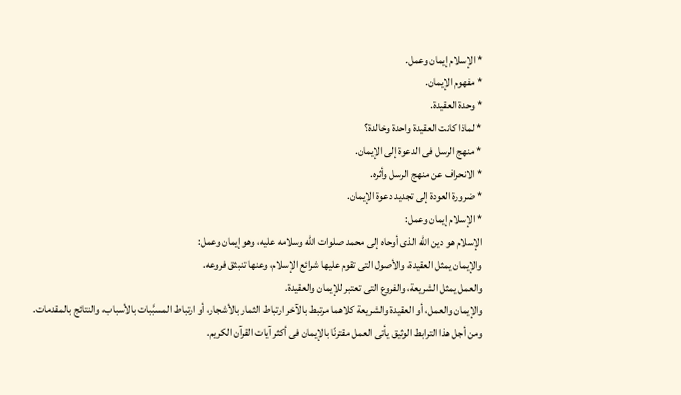* الإسلام إيمان وعمل.
* مفهوم الإيمان.
* وحدة العقيدة.
* لماذا كانت العقيدة واحدة وخالدة؟
* منهج الرسل فى الدعوة إلى الإيمان.
* الانحراف عن منهج الرسل وأثره.
* ضرورة العودة إلى تجديد دعوة الإيمان.
* الإسلام إيمان وعمل:
الإسلام هو دين الله الذى أوحاه إلى محمد صلوات الله وسلامه عليه، وهو إيمان وعمل:
والإيمان يمثل العقيدة، والأصول التى تقوم عليها شرائع الإسلام، وعنها تنبثق فروعه.
والعمل يمثل الشريعة، والفروع التى تعتبر للإيمان والعقيدة.
والإيمان والعمل، أو العقيدة والشريعة كلاهما مرتبط بالآخر ارتباط الثمار بالأشجار، أو ارتباط المسبَّبات بالأسباب، والنتائج بالمقدمات.
ومن أجل هذا الترابط الوثيق يأتى العمل مقترنًا بالإيمان فى أكثر آيات القرآن الكريم.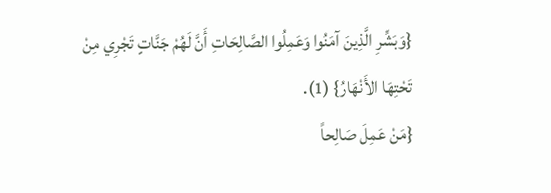{وَبَشِّرِ الَّذِينَ آمَنُوا وَعَمِلُوا الصَّالِحَاتِ أَنَّ لَهُمْ جَنَّاتٍ تَجْرِي مِنْ تَحْتِهَا الأَنْهَارُ} (1).
{مَنْ عَمِلَ صَالِحاً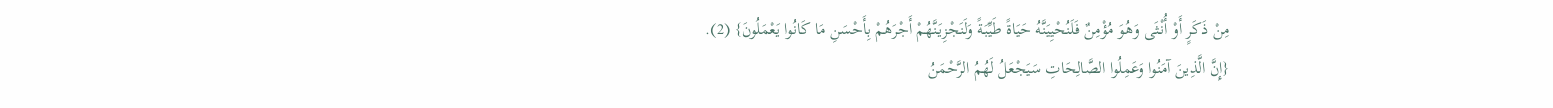مِنْ ذَكَرٍ أَوْ أُنْثَى وَهُوَ مُؤْمِنٌ فَلَنُحْيِيَنَّهُ حَيَاةً طَيِّبَةً وَلَنَجْزِيَنَّهُمْ أَجْرَهُمْ بِأَحْسَنِ مَا كَانُوا يَعْمَلُونَ} (2).
{إِنَّ الَّذِينَ آمَنُوا وَعَمِلُوا الصَّالِحَاتِ سَيَجْعَلُ لَهُمُ الرَّحْمَنُ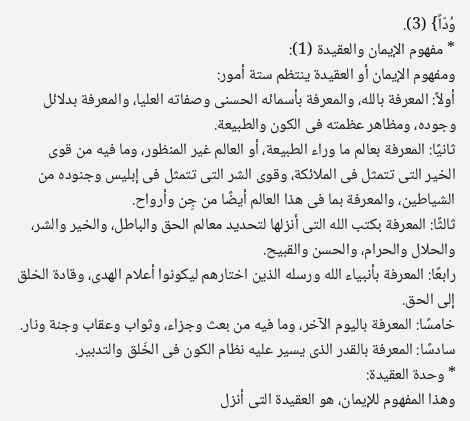وُدّاً} (3).
* مفهوم الإيمان والعقيدة (1):
ومفهوم الإيمان أو العقيدة ينتظم ستة أمور:
أولاً: المعرفة بالله، والمعرفة بأسمائه الحسنى وصفاته العليا، والمعرفة بدلائل وجوده، ومظاهر عظمته فى الكون والطبيعة.
ثانيًا: المعرفة بعالم ما وراء الطبيعة، أو العالم غير المنظور، وما فيه من قوى الخير التى تتمثل فى الملائكة، وقوى الشر التى تتمثل فى إبليس وجنوده من الشياطين، والمعرفة بما فى هذا العالم أيضًا من جِن وأرواح.
ثالثًا: المعرفة بكتب الله التى أنزلها لتحديد معالم الحق والباطل، والخير والشر، والحلال والحرام، والحسن والقبيح.
رابعًا: المعرفة بأنبياء الله ورسله الذين اختارهم ليكونوا أعلام الهدى، وقادة الخلق إلى الحق.
خامسًا: المعرفة باليوم الآخر، وما فيه من بعث وجزاء، وثواب وعقاب وجنة ونار.
سادسًا: المعرفة بالقدر الذى يسير عليه نظام الكون فى الخَلق والتدبير.
* وحدة العقيدة:
وهذا المفهوم للإيمان، هو العقيدة التى أنزل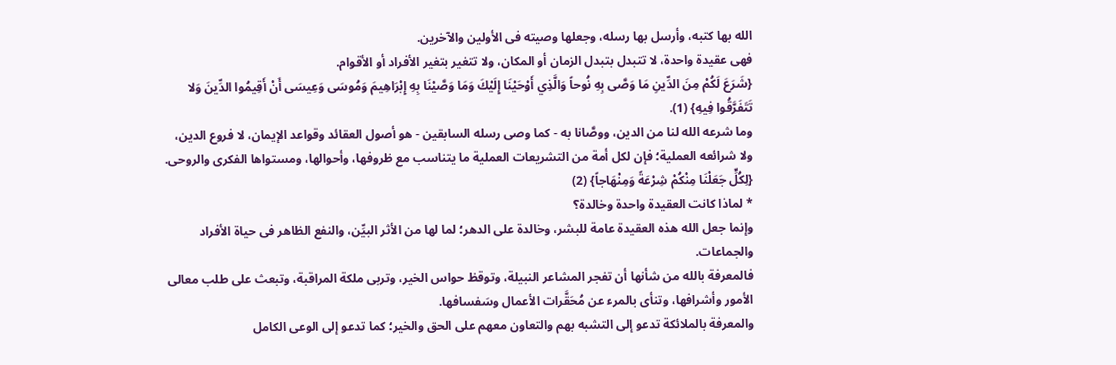الله بها كتبه، وأرسل بها رسله، وجعلها وصيته فى الأولين والآخرين.
فهى عقيدة واحدة، لا تتبدل بتبدل الزمان أو المكان، ولا تتغير بتغير الأفراد أو الأقوام.
{شَرَعَ لَكُمْ مِنَ الدِّينِ مَا وَصَّى بِهِ نُوحاً وَالَّذِي أَوْحَيْنَا إِلَيْكَ وَمَا وَصَّيْنَا بِهِ إِبْرَاهِيمَ وَمُوسَى وَعِيسَى أَنْ أَقِيمُوا الدِّينَ وَلا تَتَفَرَّقُوا فِيهِ} (1).
وما شرعه الله لنا من الدين، ووصَّانا به - كما وصى رسله السابقين - هو أصول العقائد وقواعد الإيمان، لا فروع الدين، ولا شرائعه العملية؛ فإن لكل أمة من التشريعات العملية ما يتناسب مع ظروفها، وأحوالها، ومستواها الفكرى والروحى.
{لِكُلٍّ جَعَلْنَا مِنْكُمْ شِرْعَةً وَمِنْهَاجاً} (2)
* لماذا كانت العقيدة واحدة وخالدة؟
وإنما جعل الله هذه العقيدة عامة للبشر، وخالدة على الدهر؛ لما لها من الأثر البيِّن، والنفع الظاهر فى حياة الأفراد والجماعات.
فالمعرفة بالله من شأنها أن تفجر المشاعر النبيلة، وتوقظ حواس الخير، وتربى ملكة المراقبة، وتبعث على طلب معالى الأمور وأشرافها، وتنأى بالمرء عن مُحَقَّرات الأعمال وسَفسافها.
والمعرفة بالملائكة تدعو إلى التشبه بهم والتعاون معهم على الحق والخير؛ كما تدعو إلى الوعى الكامل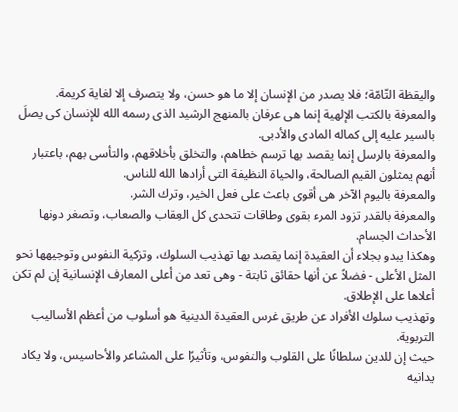واليقظة التّامّة؛ فلا يصدر من الإنسان إلا ما هو حسن، ولا يتصرف إلا لغاية كريمة.
والمعرفة بالكتب الإلهية إنما هى عرفان بالمنهج الرشيد الذى رسمه الله للإنسان كى يصلَ بالسير عليه إلى كماله المادى والأدبى.
والمعرفة بالرسل إنما يقصد بها ترسم خطاهم، والتخلق بأخلاقهم، والتأسى بهم، باعتبار أنهم يمثلون القيم الصالحة، والحياة النظيفة التى أرادها الله للناس.
والمعرفة باليوم الآخر هى أقوى باعث على فعل الخير، وترك الشر.
والمعرفة بالقدر تزود المرء بقوى وطاقات تتحدى كل العِقاب والصعاب، وتصغر دونها الأحداث الجسام.
وهكذا يبدو بجلاء أن العقيدة إنما يقصد بها تهذيب السلوك، وتزكية النفوس وتوجيهها نحو المثل الأعلى - فضلاً عن أنها حقائق ثابتة - وهى تعد من أعلى المعارف الإنسانية إن لم تكن أعلاها على الإطلاق.
وتهذيب سلوك الأفراد عن طريق غرس العقيدة الدينية هو أسلوب من أعظم الأساليب التربوية.
حيث إن للدين سلطانًا على القلوب والنفوس، وتأثيرًا على المشاعر والأحاسيس، ولا يكاد يدانيه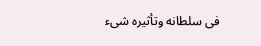فى سلطانه وتأثيره شىء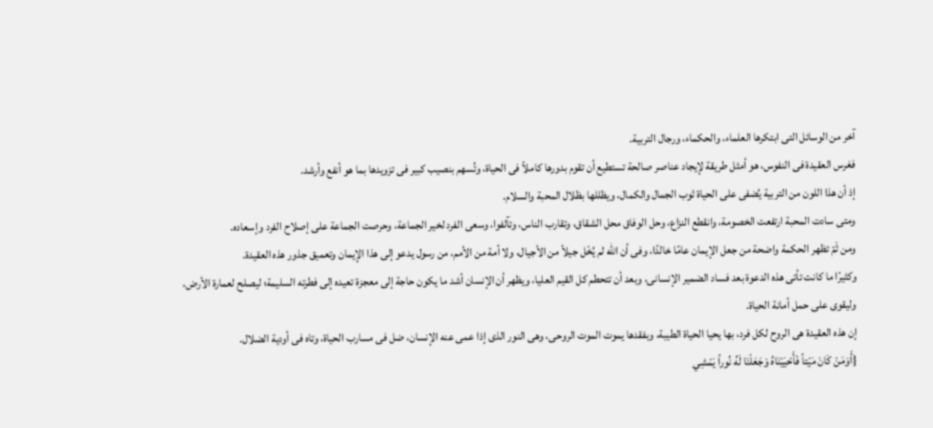آخر من الوسائل التى ابتكرها العلماء، والحكماء، ورجال التربية.
فغرس العقيدة فى النفوس، هو أمثل طريقة لإيجاد عناصر صالحة تستطيع أن تقوم بدورها كاملاً فى الحياة، وتُسهم بنصيب كبير فى تزويدها بما هو أنفع وأرشد.
إذ أن هذا اللون من التربية يُضفى على الحياة ثوب الجمال والكمال، ويظللها بظلال المحبة والسلام.
ومتى سادت المحبة ارتفعت الخصومة، وانقطع النزاع، وحل الوفاق محل الشقاق، وتقارب الناس، وتآلفوا، وسعى الفرد لخير الجماعة، وحرصت الجماعة على إصلاح الفرد وإسعاده.
ومن ثَمّ تظهر الحكمة واضحة من جعل الإيمان عامًا خالدًا، وفى أن الله لم يُخْل جيلاً من الأجيال، ولا أمة من الأمم، من رسول يدعو إلى هذا الإيمان وتعميق جذور هذه العقيدة.
وكثيرًا ما كانت تأتى هذه الدعوة بعد فساد الضمير الإنسانى، وبعد أن تتحطم كل القيم العليا، ويظهر أن الإنسان أشد ما يكون حاجة إلى معجزة تعيده إلى فطرته السليمة؛ ليصلح لعمارة الأرض، وليقوى على حمل أمانة الحياة.
إن هذه العقيدة هى الروح لكل فرد، بها يحيا الحياة الطيبة، وبفقدها يموت الموت الروحى، وهى النور الذى إذا عمى عنه الإنسان، ضل فى مسارب الحياة، وتاه فى أودية الضلال.
{أَوَمَنْ كَانَ مَيْتاً فَأَحْيَيْنَاهُ وَجَعَلْنَا لَهُ نُوراً يَمْشِي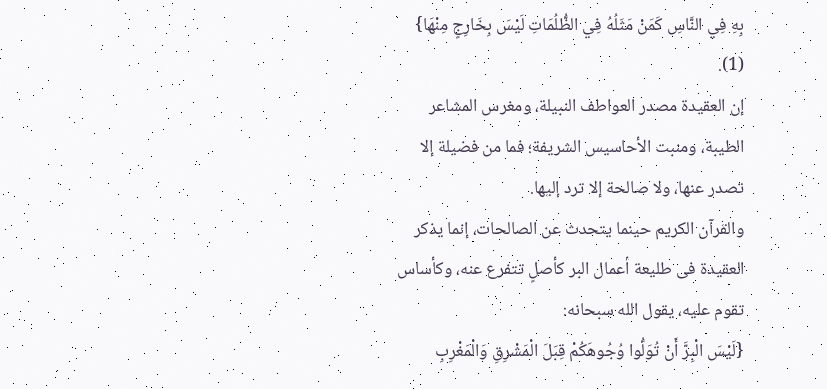بِهِ فِي النَّاسِ كَمَنْ مَثَلُهُ فِي الظُّلُمَاتِ لَيْسَ بِخَارِجٍ مِنْهَا} (1).
إن العقيدة مصدر العواطف النبيلة، ومغرس المشاعر الطيبة، ومنبت الأحاسيس الشريفة؛ فما من فضيلة إلا تصدر عنها، ولا صالحة إلا ترد إليها.
والقرآن الكريم حينما يتحدث عن الصالحات، إنما يذكر العقيدة فى طليعة أعمال البر كأصلٍ تتفرع عنه، وكأساس تقوم عليه، يقول الله سبحانه:
{لَيْسَ الْبِرَّ أَنْ تُوَلُّوا وُجُوهَكُمْ قِبَلَ الْمَشْرِقِ وَالْمَغْرِبِ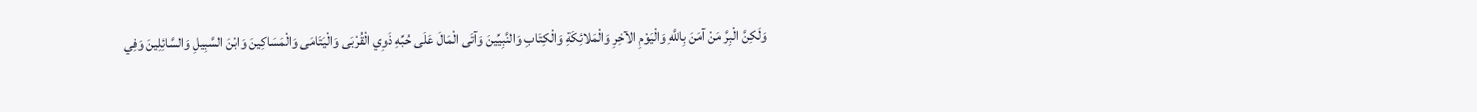وَلَكِنَّ الْبِرَّ مَنْ آمَنَ بِاللَّهِ وَالْيَوْمِ الآخِرِ وَالْمَلائِكَةِ وَالْكِتَابِ وَالنَّبِيِّينَ وَآتَى الْمَالَ عَلَى حُبِّهِ ذَوِي الْقُرْبَى وَالْيَتَامَى وَالْمَسَاكِينَ وَابْنَ السَّبِيلِ وَالسَّائِلِينَ وَفِي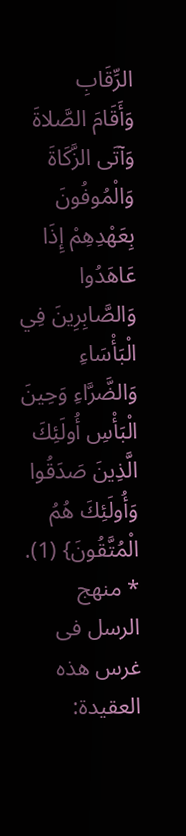الرِّقَابِ
وَأَقَامَ الصَّلاةَ وَآتَى الزَّكَاةَ وَالْمُوفُونَ بِعَهْدِهِمْ إِذَا عَاهَدُوا وَالصَّابِرِينَ فِي الْبَأْسَاءِ وَالضَّرَّاءِ وَحِينَ الْبَأْسِ أُولَئِكَ الَّذِينَ صَدَقُوا وَأُولَئِكَ هُمُ الْمُتَّقُونَ} (1).
* منهج الرسل فى غرس هذه العقيدة: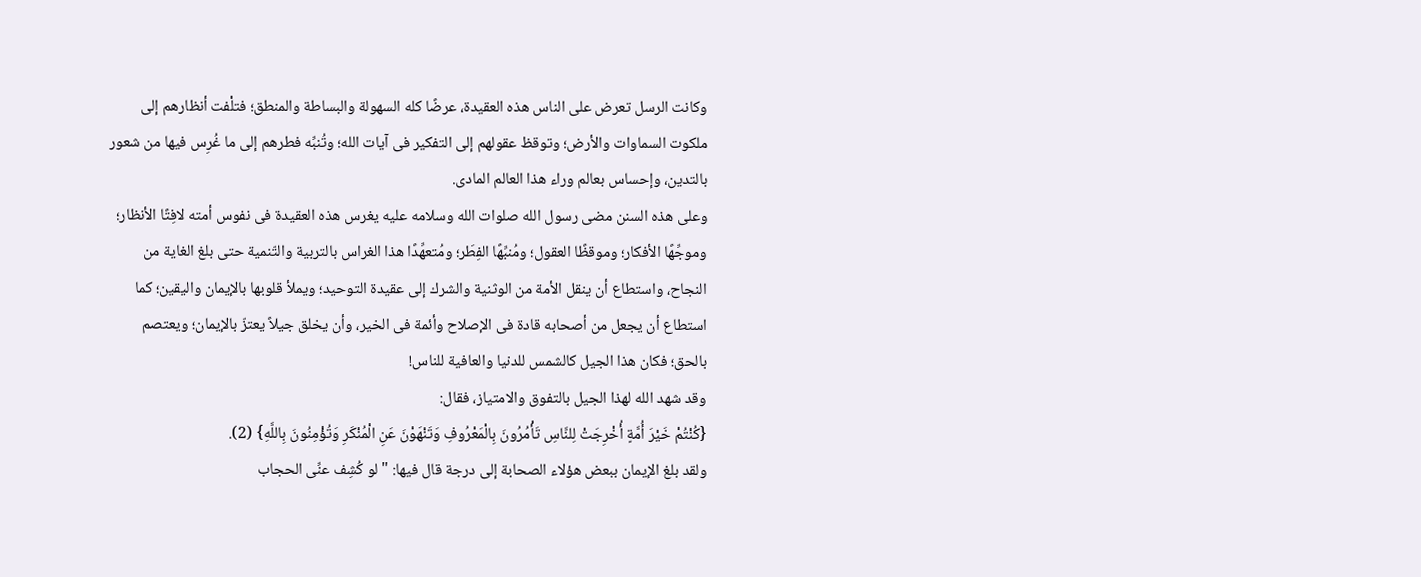وكانت الرسل تعرض على الناس هذه العقيدة، عرضًا كله السهولة والبساطة والمنطق؛ فتلْفت أنظارهم إلى ملكوت السماوات والأرض؛ وتوقظ عقولهم إلى التفكير فى آيات الله؛ وتُنبِّه فطرهم إلى ما غُرِس فيها من شعور بالتدين، وإحساس بعالم وراء هذا العالم المادى.
وعلى هذه السنن مضى رسول الله صلوات الله وسلامه عليه يغرس هذه العقيدة فى نفوس أمته لافِتًا الأنظار؛ وموجِّهًا الأفكار؛ وموقظًا العقول؛ ومُنبِّهًا الفِطَر؛ ومُتعهِّدًا هذا الغراس بالتربية والتّنمية حتى بلغ الغاية من النجاح، واستطاع أن ينقل الأمة من الوثنية والشرك إلى عقيدة التوحيد؛ ويملأ قلوبها بالإيمان واليقين؛ كما استطاع أن يجعل من أصحابه قادة فى الإصلاح وأئمة فى الخير، وأن يخلق جيلاً يعتزّ بالإيمان؛ ويعتصم بالحق؛ فكان هذا الجيل كالشمس للدنيا والعافية للناس!
وقد شهد الله لهذا الجيل بالتفوق والامتياز، فقال:
{كُنْتُمْ خَيْرَ أُمَّةٍ أُخْرِجَتْ لِلنَّاسِ تَأْمُرُونَ بِالْمَعْرُوفِ وَتَنْهَوْنَ عَنِ الْمُنْكَرِ وَتُؤْمِنُونَ بِاللَّهِ} (2).
ولقد بلغ الإيمان ببعض هؤلاء الصحابة إلى درجة قال فيها: " لو كُشِف عنِّى الحجاب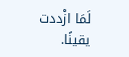لَمَا ازْددت يقينًا.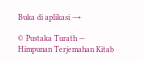Buka di aplikasi →

© Pustaka Turath — Himpunan Terjemahan Kitab